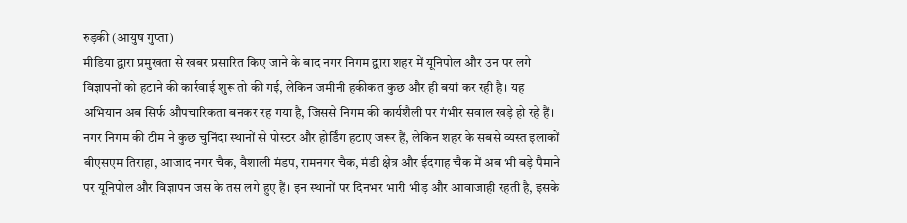रुड़की (आयुष गुप्ता)
मीडिया द्वारा प्रमुखता से खबर प्रसारित किए जाने के बाद नगर निगम द्वारा शहर में यूनिपोल और उन पर लगे विज्ञापनों को हटाने की कार्रवाई शुरू तो की गई, लेकिन जमीनी हकीकत कुछ और ही बयां कर रही है। यह अभियान अब सिर्फ औपचारिकता बनकर रह गया है, जिससे निगम की कार्यशैली पर गंभीर सवाल खड़े हो रहे हैं।
नगर निगम की टीम ने कुछ चुनिंदा स्थानों से पोस्टर और होर्डिंग हटाए जरूर हैं, लेकिन शहर के सबसे व्यस्त इलाकों बीएसएम तिराहा, आजाद नगर चैक, वैशाली मंडप, रामनगर चैक, मंडी क्षेत्र और ईदगाह चैक में अब भी बड़े पैमाने पर यूनिपोल और विज्ञापन जस के तस लगे हुए हैं। इन स्थानों पर दिनभर भारी भीड़ और आवाजाही रहती है, इसके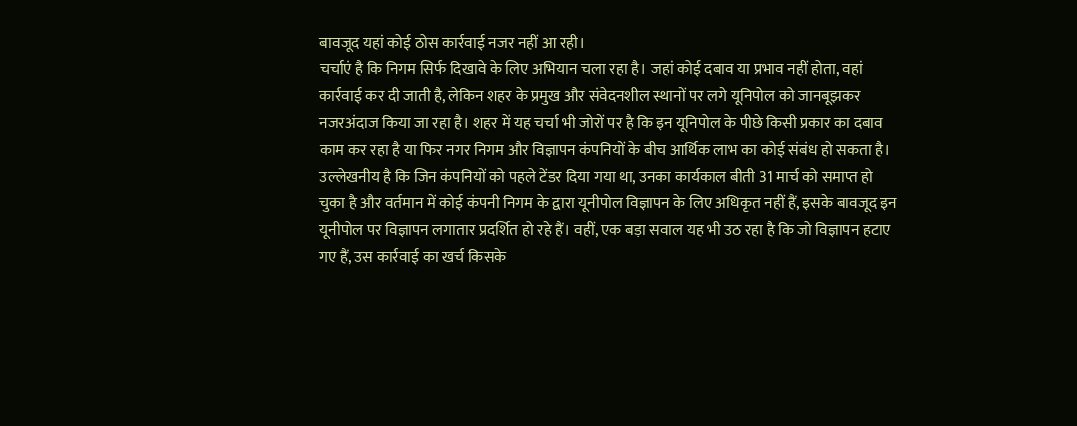बावजूद यहां कोई ठोस कार्रवाई नजर नहीं आ रही।
चर्चाएं है कि निगम सिर्फ दिखावे के लिए अभियान चला रहा है। जहां कोई दबाव या प्रभाव नहीं होता, वहां कार्रवाई कर दी जाती है, लेकिन शहर के प्रमुख और संवेदनशील स्थानों पर लगे यूनिपोल को जानबूझकर नजरअंदाज किया जा रहा है। शहर में यह चर्चा भी जोरों पर है कि इन यूनिपोल के पीछे किसी प्रकार का दबाव काम कर रहा है या फिर नगर निगम और विज्ञापन कंपनियों के बीच आर्थिक लाभ का कोई संबंध हो सकता है। उल्लेखनीय है कि जिन कंपनियों को पहले टेंडर दिया गया था, उनका कार्यकाल बीती 31 मार्च को समाप्त हो चुका है और वर्तमान में कोई कंपनी निगम के द्वारा यूनीपोल विज्ञापन के लिए अधिकृत नहीं हैं, इसके बावजूद इन यूनीपोल पर विज्ञापन लगातार प्रदर्शित हो रहे हैं। वहीं, एक बड़ा सवाल यह भी उठ रहा है कि जो विज्ञापन हटाए गए हैं, उस कार्रवाई का खर्च किसके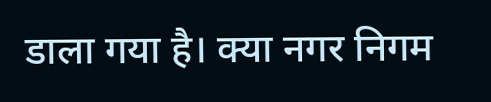डाला गया है। क्या नगर निगम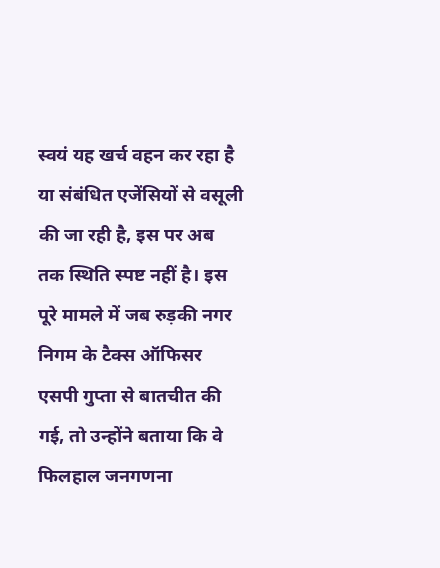स्वयं यह खर्च वहन कर रहा है या संबंधित एजेंसियों से वसूली की जा रही है, इस पर अब तक स्थिति स्पष्ट नहीं है। इस पूरे मामले में जब रुड़की नगर निगम के टैक्स ऑफिसर एसपी गुप्ता से बातचीत की गई, तो उन्होंने बताया कि वे फिलहाल जनगणना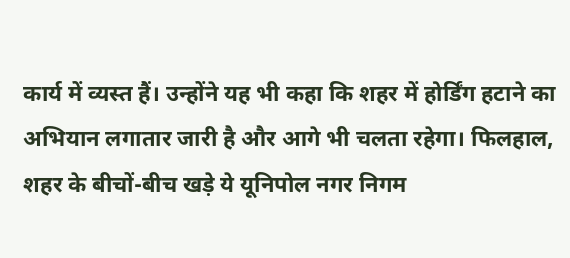कार्य में व्यस्त हैं। उन्होंने यह भी कहा कि शहर में होर्डिंग हटाने का अभियान लगातार जारी है और आगे भी चलता रहेगा। फिलहाल, शहर के बीचों-बीच खड़े ये यूनिपोल नगर निगम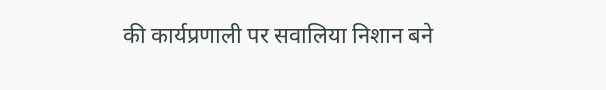की कार्यप्रणाली पर सवालिया निशान बने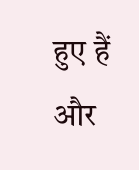हुए हैं और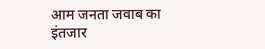आम जनता जवाब का इंतजार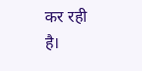कर रही है।